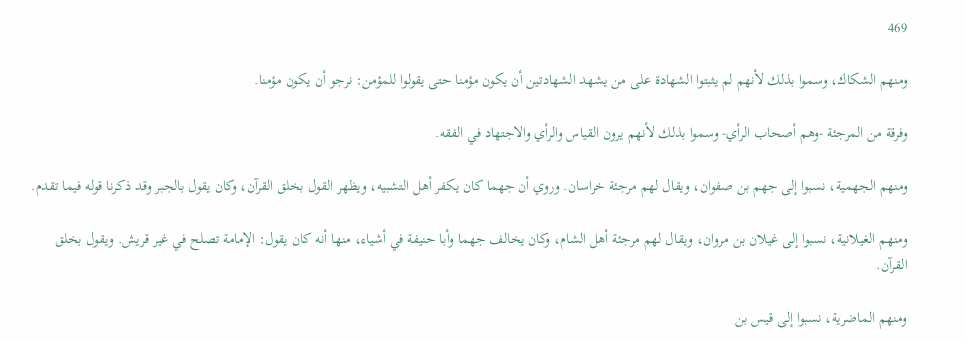469

ومنهم الشكاك، وسموا بذلك لأنهم لم يثبتوا الشهادة على من يشهد الشهادتين أن يكون مؤمنا حتى يقولوا للمؤمن: نرجو أن يكون مؤمنا.

وفرقة من المرجئة -وهم أصحاب الرأي- وسموا بذلك لأنهم يرون القياس والرأي والاجتهاد في الفقه.

ومنهم الجهمية، نسبوا إلى جهم بن صفوان، ويقال لهم مرجئة خراسان. وروي أن جهما كان يكفر أهل التشبيه، ويظهر القول بخلق القرآن، وكان يقول بالجبر وقد ذكرنا قوله فيما تقدم.

ومنهم الغيلانية، نسبوا إلى غيلان بن مروان، ويقال لهم مرجئة أهل الشام، وكان يخالف جهما وأبا حنيفة في أشياء، منها أنه كان يقول: الإمامة تصلح في غير قريش. ويقول بخلق القرآن.

ومنهم الماضرية، نسبوا إلى قيس بن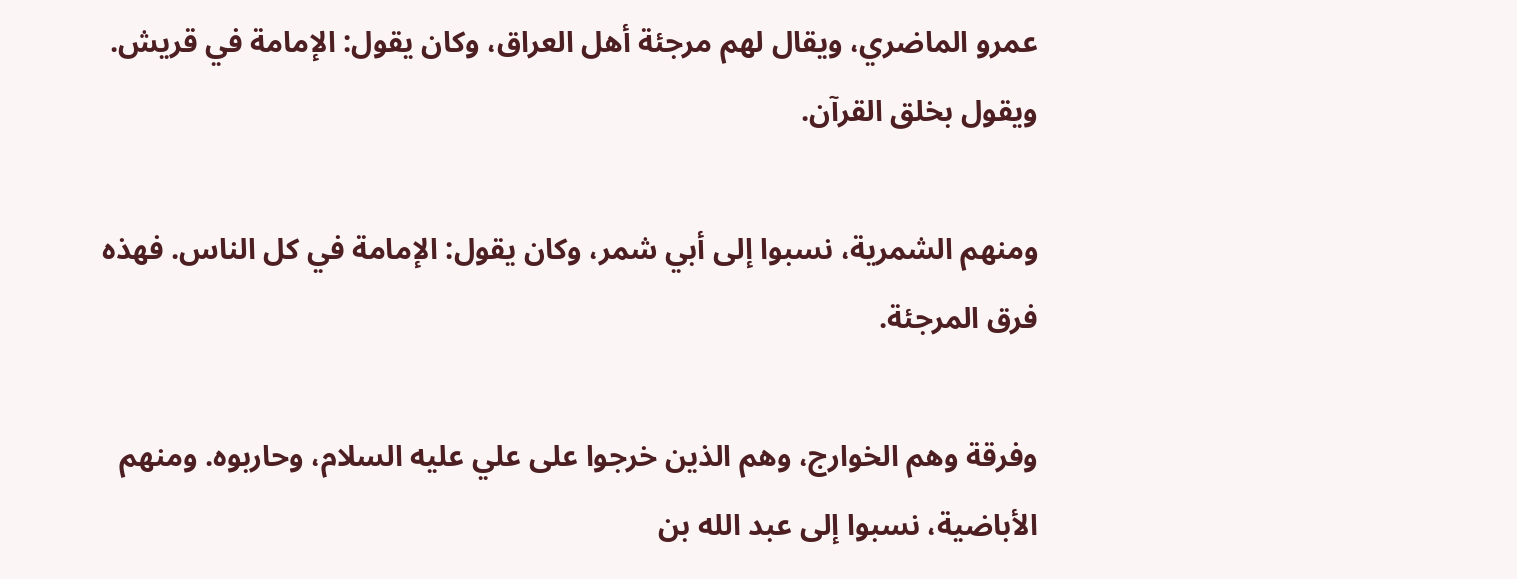عمرو الماضري، ويقال لهم مرجئة أهل العراق، وكان يقول: الإمامة في قريش. ويقول بخلق القرآن.

ومنهم الشمرية، نسبوا إلى أبي شمر، وكان يقول: الإمامة في كل الناس. فهذه فرق المرجئة.

وفرقة وهم الخوارج، وهم الذين خرجوا على علي عليه السلام، وحاربوه. ومنهم الأباضية، نسبوا إلى عبد الله بن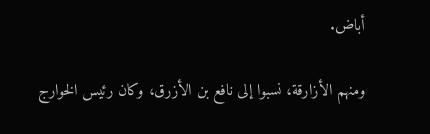أباض.

ومنهم الأزارقة، نسبوا إلى نافع بن الأزرق، وكان رئيس الخوارج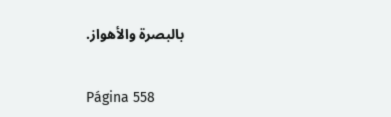بالبصرة والأهواز.

Página 558